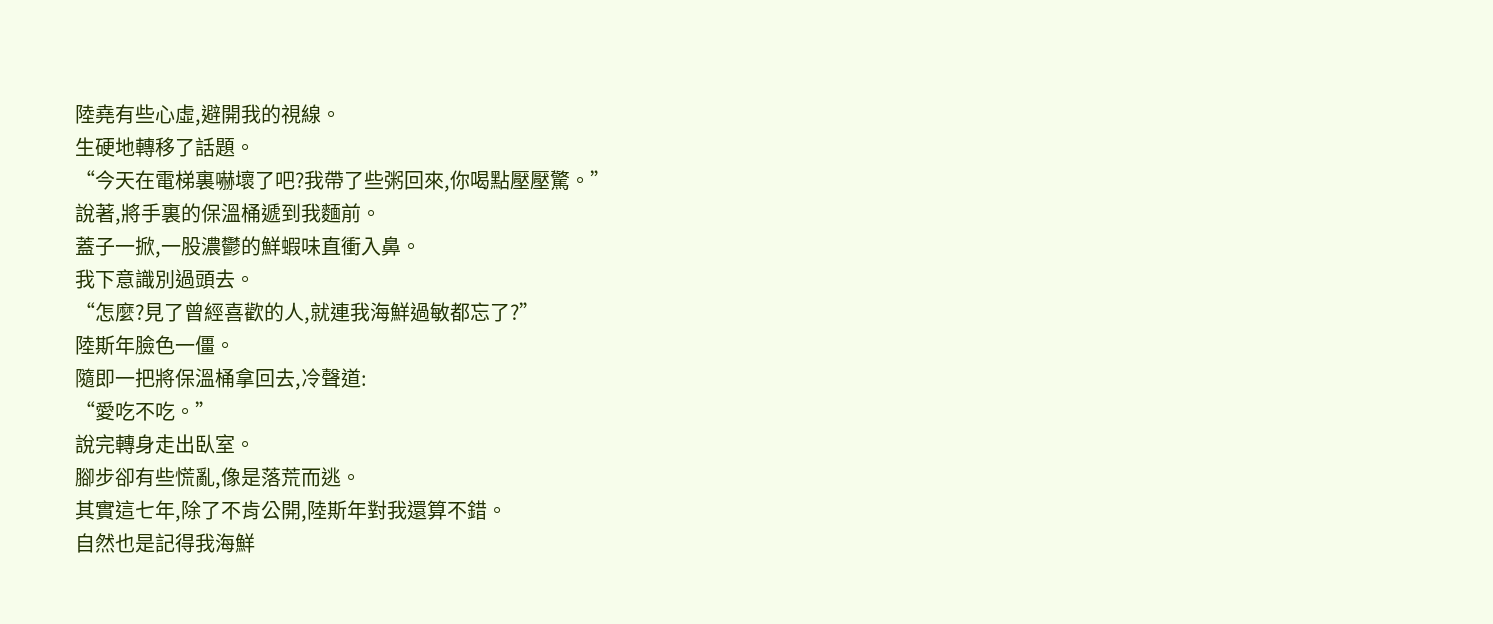陸堯有些心虛,避開我的視線。
生硬地轉移了話題。
“今天在電梯裏嚇壞了吧?我帶了些粥回來,你喝點壓壓驚。”
說著,將手裏的保溫桶遞到我麵前。
蓋子一掀,一股濃鬱的鮮蝦味直衝入鼻。
我下意識別過頭去。
“怎麼?見了曾經喜歡的人,就連我海鮮過敏都忘了?”
陸斯年臉色一僵。
隨即一把將保溫桶拿回去,冷聲道:
“愛吃不吃。”
說完轉身走出臥室。
腳步卻有些慌亂,像是落荒而逃。
其實這七年,除了不肯公開,陸斯年對我還算不錯。
自然也是記得我海鮮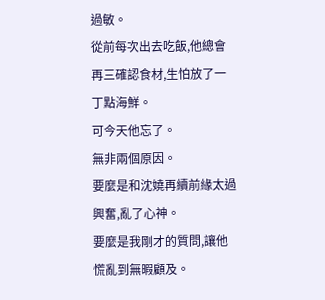過敏。
從前每次出去吃飯,他總會再三確認食材,生怕放了一丁點海鮮。
可今天他忘了。
無非兩個原因。
要麼是和沈嬈再續前緣太過興奮,亂了心神。
要麼是我剛才的質問,讓他慌亂到無暇顧及。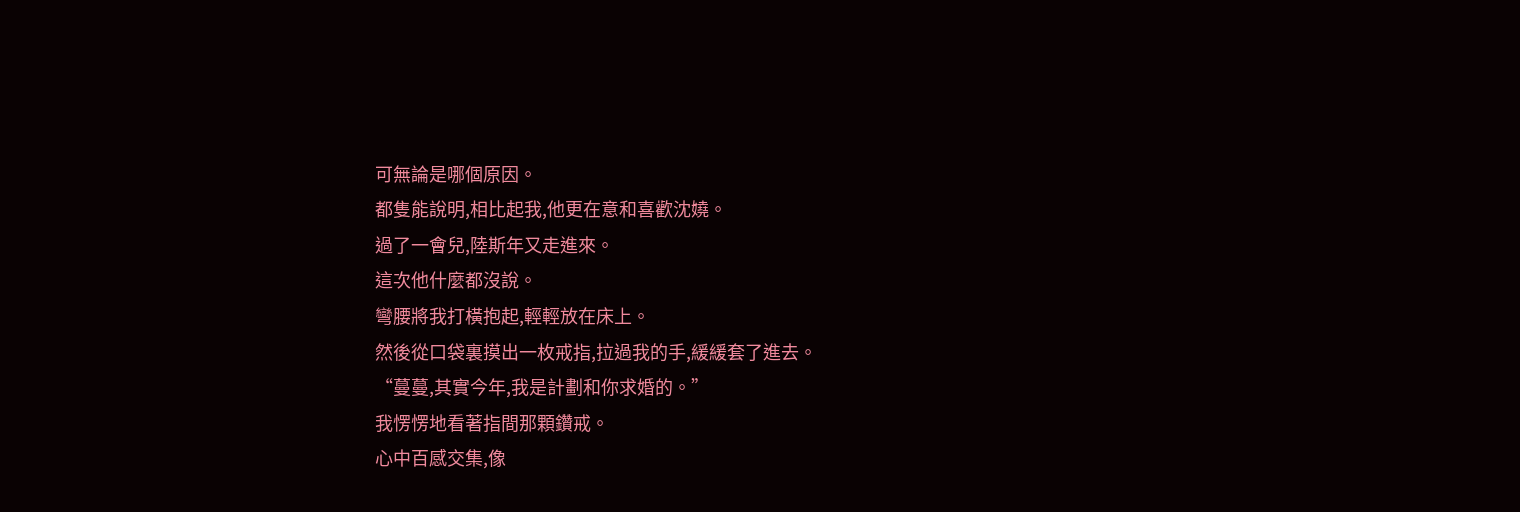可無論是哪個原因。
都隻能說明,相比起我,他更在意和喜歡沈嬈。
過了一會兒,陸斯年又走進來。
這次他什麼都沒說。
彎腰將我打橫抱起,輕輕放在床上。
然後從口袋裏摸出一枚戒指,拉過我的手,緩緩套了進去。
“蔓蔓,其實今年,我是計劃和你求婚的。”
我愣愣地看著指間那顆鑽戒。
心中百感交集,像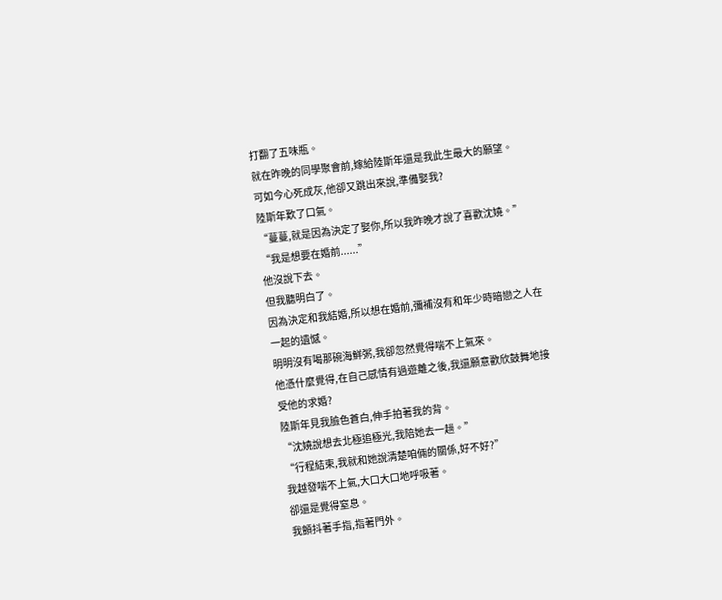打翻了五味瓶。
就在昨晚的同學聚會前,嫁給陸斯年還是我此生最大的願望。
可如今心死成灰,他卻又跳出來說,準備娶我?
陸斯年歎了口氣。
“蔓蔓,就是因為決定了娶你,所以我昨晚才說了喜歡沈嬈。”
“我是想要在婚前......”
他沒說下去。
但我聽明白了。
因為決定和我結婚,所以想在婚前,彌補沒有和年少時暗戀之人在一起的遺憾。
明明沒有喝那碗海鮮粥,我卻忽然覺得喘不上氣來。
他憑什麼覺得,在自己感情有過遊離之後,我還願意歡欣鼓舞地接受他的求婚?
陸斯年見我臉色蒼白,伸手拍著我的背。
“沈嬈說想去北極追極光,我陪她去一趟。”
“行程結束,我就和她說清楚咱倆的關係,好不好?”
我越發喘不上氣,大口大口地呼吸著。
卻還是覺得窒息。
我顫抖著手指,指著門外。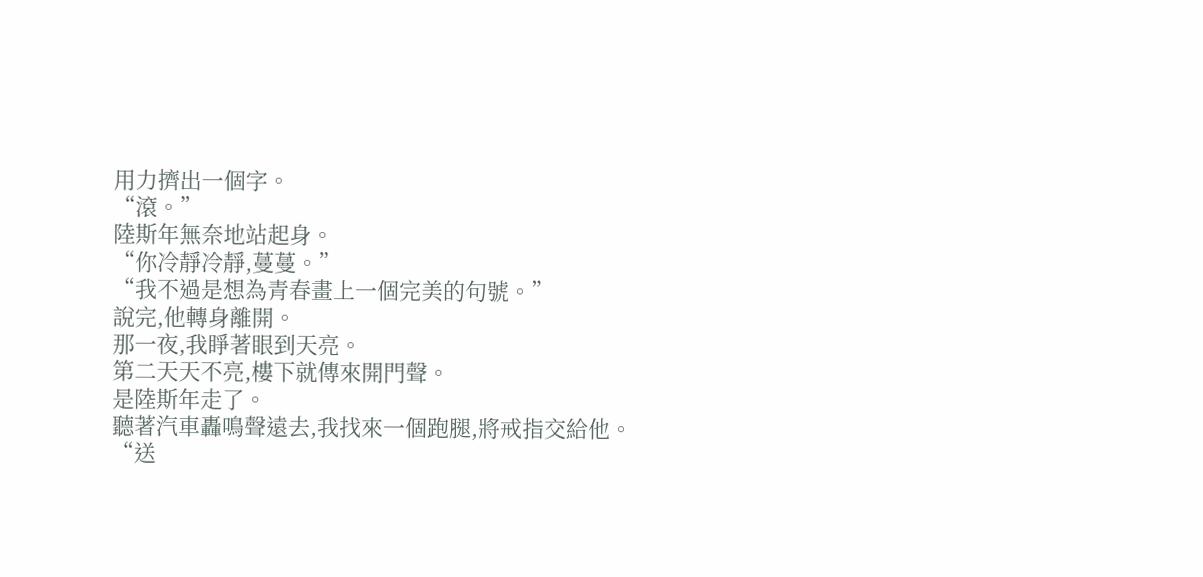用力擠出一個字。
“滾。”
陸斯年無奈地站起身。
“你冷靜冷靜,蔓蔓。”
“我不過是想為青春畫上一個完美的句號。”
說完,他轉身離開。
那一夜,我睜著眼到天亮。
第二天天不亮,樓下就傳來開門聲。
是陸斯年走了。
聽著汽車轟鳴聲遠去,我找來一個跑腿,將戒指交給他。
“送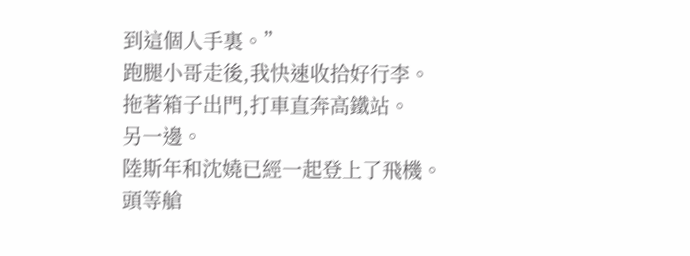到這個人手裏。”
跑腿小哥走後,我快速收拾好行李。
拖著箱子出門,打車直奔高鐵站。
另一邊。
陸斯年和沈嬈已經一起登上了飛機。
頭等艙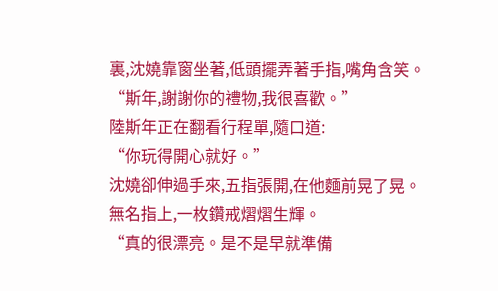裏,沈嬈靠窗坐著,低頭擺弄著手指,嘴角含笑。
“斯年,謝謝你的禮物,我很喜歡。”
陸斯年正在翻看行程單,隨口道:
“你玩得開心就好。”
沈嬈卻伸過手來,五指張開,在他麵前晃了晃。
無名指上,一枚鑽戒熠熠生輝。
“真的很漂亮。是不是早就準備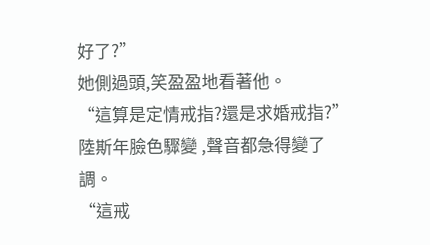好了?”
她側過頭,笑盈盈地看著他。
“這算是定情戒指?還是求婚戒指?”
陸斯年臉色驟變 ,聲音都急得變了調。
“這戒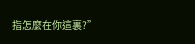指怎麼在你這裏?”